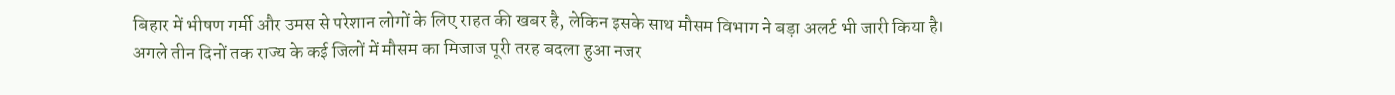बिहार में भीषण गर्मी और उमस से परेशान लोगों के लिए राहत की खबर है, लेकिन इसके साथ मौसम विभाग ने बड़ा अलर्ट भी जारी किया है। अगले तीन दिनों तक राज्य के कई जिलों में मौसम का मिजाज पूरी तरह बदला हुआ नजर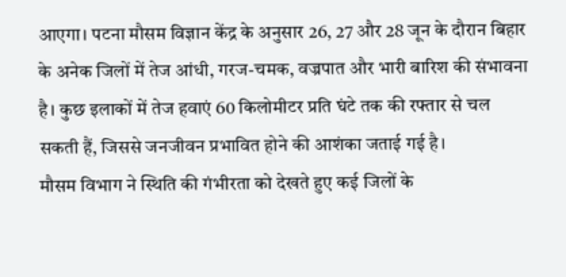आएगा। पटना मौसम विज्ञान केंद्र के अनुसार 26, 27 और 28 जून के दौरान बिहार के अनेक जिलों में तेज आंधी, गरज-चमक, वज्रपात और भारी बारिश की संभावना है। कुछ इलाकों में तेज हवाएं 60 किलोमीटर प्रति घंटे तक की रफ्तार से चल सकती हैं, जिससे जनजीवन प्रभावित होने की आशंका जताई गई है।
मौसम विभाग ने स्थिति की गंभीरता को देखते हुए कई जिलों के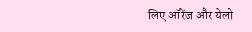लिए ऑरेंज और येलो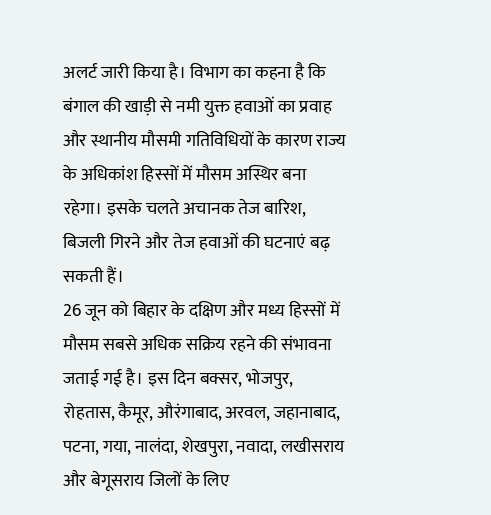अलर्ट जारी किया है। विभाग का कहना है कि बंगाल की खाड़ी से नमी युक्त हवाओं का प्रवाह और स्थानीय मौसमी गतिविधियों के कारण राज्य के अधिकांश हिस्सों में मौसम अस्थिर बना रहेगा। इसके चलते अचानक तेज बारिश, बिजली गिरने और तेज हवाओं की घटनाएं बढ़ सकती हैं।
26 जून को बिहार के दक्षिण और मध्य हिस्सों में मौसम सबसे अधिक सक्रिय रहने की संभावना जताई गई है। इस दिन बक्सर, भोजपुर, रोहतास, कैमूर, औरंगाबाद, अरवल, जहानाबाद, पटना, गया, नालंदा, शेखपुरा, नवादा, लखीसराय और बेगूसराय जिलों के लिए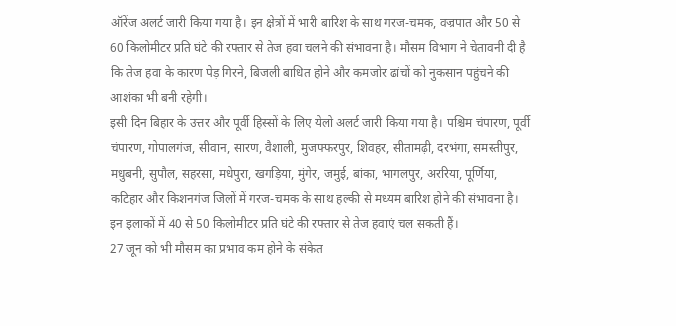ऑरेंज अलर्ट जारी किया गया है। इन क्षेत्रों में भारी बारिश के साथ गरज-चमक, वज्रपात और 50 से 60 किलोमीटर प्रति घंटे की रफ्तार से तेज हवा चलने की संभावना है। मौसम विभाग ने चेतावनी दी है कि तेज हवा के कारण पेड़ गिरने, बिजली बाधित होने और कमजोर ढांचों को नुकसान पहुंचने की आशंका भी बनी रहेगी।
इसी दिन बिहार के उत्तर और पूर्वी हिस्सों के लिए येलो अलर्ट जारी किया गया है। पश्चिम चंपारण, पूर्वी चंपारण, गोपालगंज, सीवान, सारण, वैशाली, मुजफ्फरपुर, शिवहर, सीतामढ़ी, दरभंगा, समस्तीपुर, मधुबनी, सुपौल, सहरसा, मधेपुरा, खगड़िया, मुंगेर, जमुई, बांका, भागलपुर, अररिया, पूर्णिया, कटिहार और किशनगंज जिलों में गरज-चमक के साथ हल्की से मध्यम बारिश होने की संभावना है। इन इलाकों में 40 से 50 किलोमीटर प्रति घंटे की रफ्तार से तेज हवाएं चल सकती हैं।
27 जून को भी मौसम का प्रभाव कम होने के संकेत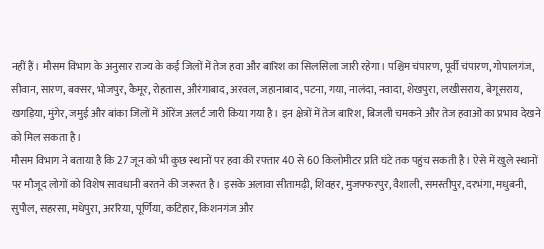नहीं हैं। मौसम विभाग के अनुसार राज्य के कई जिलों में तेज हवा और बारिश का सिलसिला जारी रहेगा। पश्चिम चंपारण, पूर्वी चंपारण, गोपालगंज, सीवान, सारण, बक्सर, भोजपुर, कैमूर, रोहतास, औरंगाबाद, अरवल, जहानाबाद, पटना, गया, नालंदा, नवादा, शेखपुरा, लखीसराय, बेगूसराय, खगड़िया, मुंगेर, जमुई और बांका जिलों में ऑरेंज अलर्ट जारी किया गया है। इन क्षेत्रों में तेज बारिश, बिजली चमकने और तेज हवाओं का प्रभाव देखने को मिल सकता है।
मौसम विभाग ने बताया है कि 27 जून को भी कुछ स्थानों पर हवा की रफ्तार 40 से 60 किलोमीटर प्रति घंटे तक पहुंच सकती है। ऐसे में खुले स्थानों पर मौजूद लोगों को विशेष सावधानी बरतने की जरूरत है। इसके अलावा सीतामढ़ी, शिवहर, मुजफ्फरपुर, वैशाली, समस्तीपुर, दरभंगा, मधुबनी, सुपौल, सहरसा, मधेपुरा, अररिया, पूर्णिया, कटिहार, किशनगंज और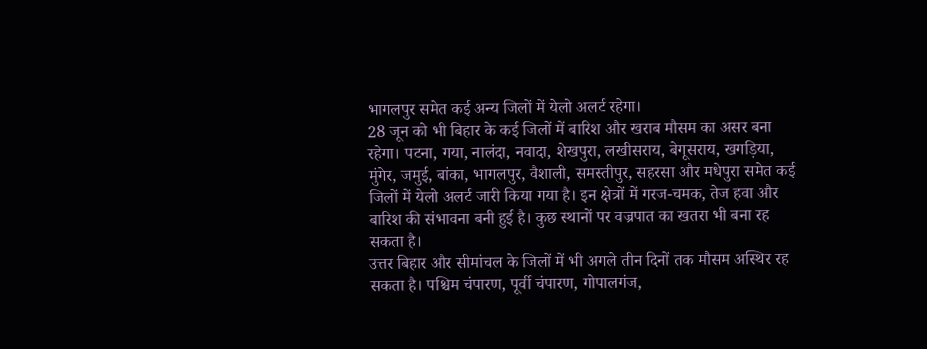भागलपुर समेत कई अन्य जिलों में येलो अलर्ट रहेगा।
28 जून को भी बिहार के कई जिलों में बारिश और खराब मौसम का असर बना रहेगा। पटना, गया, नालंदा, नवादा, शेखपुरा, लखीसराय, बेगूसराय, खगड़िया, मुंगेर, जमुई, बांका, भागलपुर, वैशाली, समस्तीपुर, सहरसा और मधेपुरा समेत कई जिलों में येलो अलर्ट जारी किया गया है। इन क्षेत्रों में गरज-चमक, तेज हवा और बारिश की संभावना बनी हुई है। कुछ स्थानों पर वज्रपात का खतरा भी बना रह सकता है।
उत्तर बिहार और सीमांचल के जिलों में भी अगले तीन दिनों तक मौसम अस्थिर रह सकता है। पश्चिम चंपारण, पूर्वी चंपारण, गोपालगंज,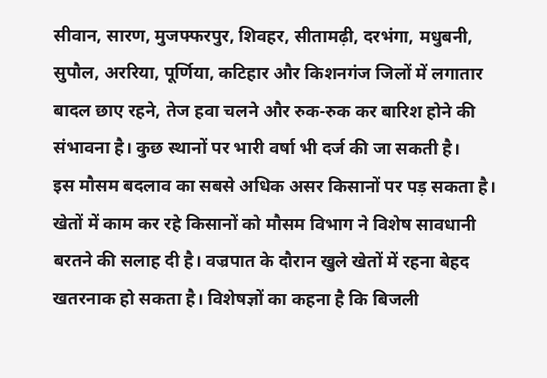सीवान, सारण, मुजफ्फरपुर, शिवहर, सीतामढ़ी, दरभंगा, मधुबनी, सुपौल, अररिया, पूर्णिया, कटिहार और किशनगंज जिलों में लगातार बादल छाए रहने, तेज हवा चलने और रुक-रुक कर बारिश होने की संभावना है। कुछ स्थानों पर भारी वर्षा भी दर्ज की जा सकती है।
इस मौसम बदलाव का सबसे अधिक असर किसानों पर पड़ सकता है। खेतों में काम कर रहे किसानों को मौसम विभाग ने विशेष सावधानी बरतने की सलाह दी है। वज्रपात के दौरान खुले खेतों में रहना बेहद खतरनाक हो सकता है। विशेषज्ञों का कहना है कि बिजली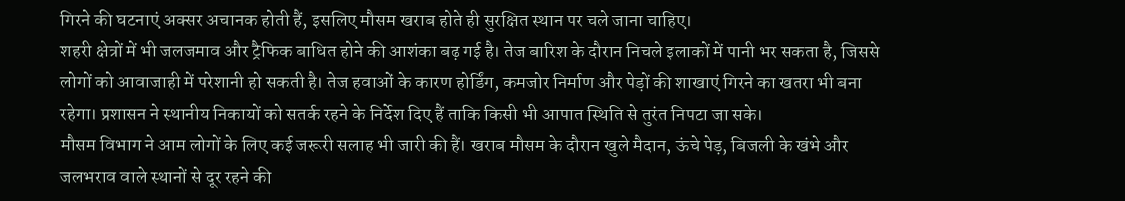गिरने की घटनाएं अक्सर अचानक होती हैं, इसलिए मौसम खराब होते ही सुरक्षित स्थान पर चले जाना चाहिए।
शहरी क्षेत्रों में भी जलजमाव और ट्रैफिक बाधित होने की आशंका बढ़ गई है। तेज बारिश के दौरान निचले इलाकों में पानी भर सकता है, जिससे लोगों को आवाजाही में परेशानी हो सकती है। तेज हवाओं के कारण होर्डिंग, कमजोर निर्माण और पेड़ों की शाखाएं गिरने का खतरा भी बना रहेगा। प्रशासन ने स्थानीय निकायों को सतर्क रहने के निर्देश दिए हैं ताकि किसी भी आपात स्थिति से तुरंत निपटा जा सके।
मौसम विभाग ने आम लोगों के लिए कई जरूरी सलाह भी जारी की हैं। खराब मौसम के दौरान खुले मैदान, ऊंचे पेड़, बिजली के खंभे और जलभराव वाले स्थानों से दूर रहने की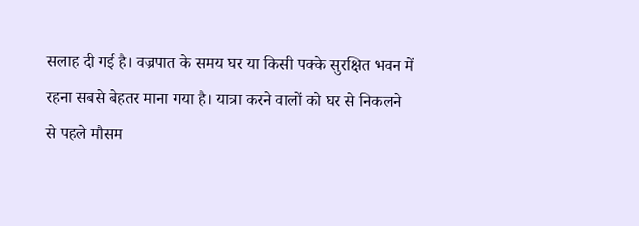सलाह दी गई है। वज्रपात के समय घर या किसी पक्के सुरक्षित भवन में रहना सबसे बेहतर माना गया है। यात्रा करने वालों को घर से निकलने से पहले मौसम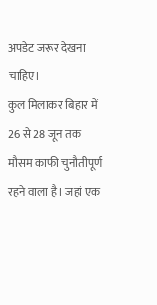अपडेट जरूर देखना चाहिए।
कुल मिलाकर बिहार में 26 से 28 जून तक मौसम काफी चुनौतीपूर्ण रहने वाला है। जहां एक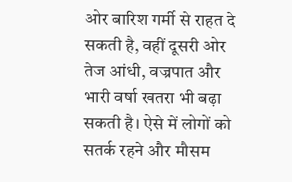ओर बारिश गर्मी से राहत दे सकती है, वहीं दूसरी ओर तेज आंधी, वज्रपात और भारी वर्षा खतरा भी बढ़ा सकती है। ऐसे में लोगों को सतर्क रहने और मौसम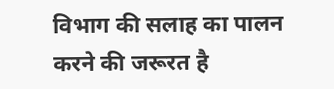विभाग की सलाह का पालन करने की जरूरत है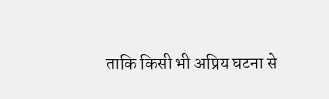ताकि किसी भी अप्रिय घटना से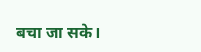बचा जा सके।